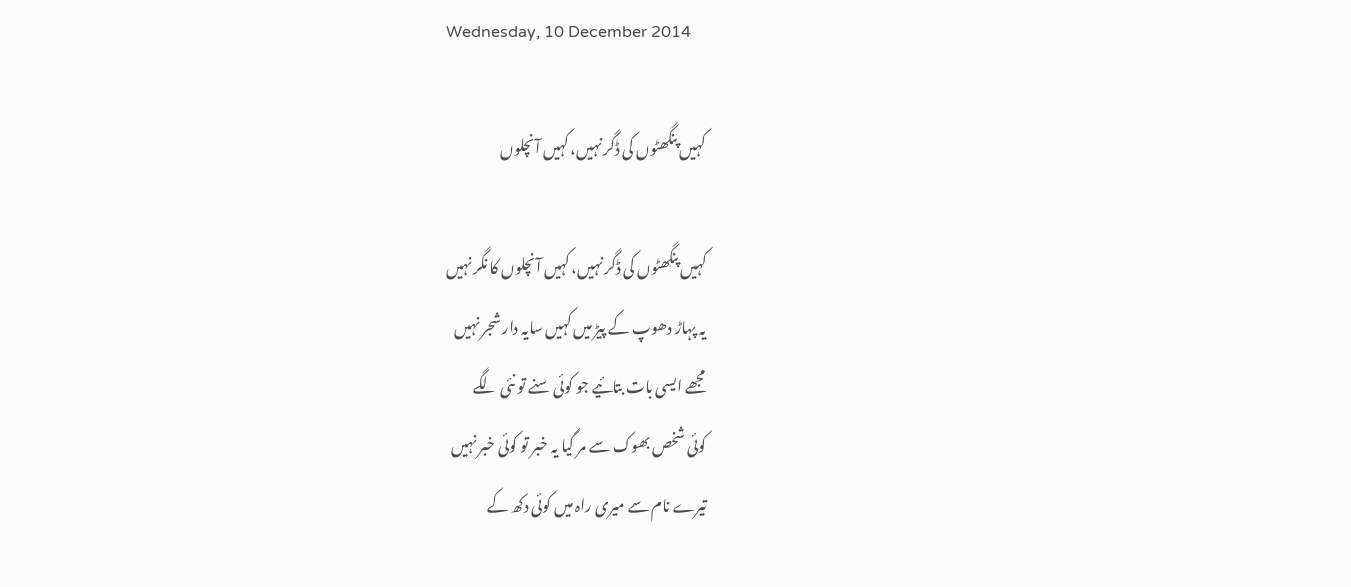Wednesday, 10 December 2014

کہیں پنگھٹوں کی ڈگر نہیں، کہیں آنچلوں

کہیں پنگھٹوں کی ڈگر نہیں، کہیں آنچلوں کا نگر نہیں
یہ پہاڑ دھوپ کے پیڑ میں کہیں سایہ دار شجر نہیں
مجھے ایسی بات بتائیے جو کوئی سنے تو نئی لگے
کوئی شخص بھوک سے مر گیا یہ خبر تو کوئی خبر نہیں
تیرے نام سے میری راہ میں کوئی دکھ کے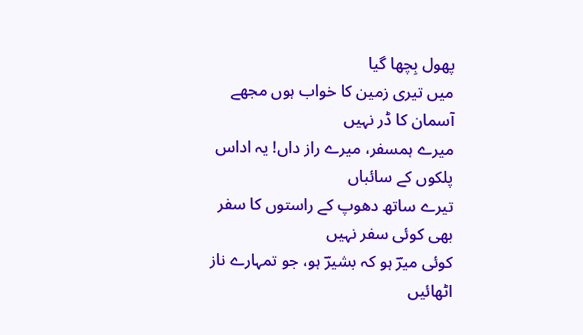پھول بِچھا گیا
میں تیری زمین کا خواب ہوں مجھے آسمان کا ڈر نہیں
میرے ہمسفر، میرے راز داں! یہ اداس پلکوں کے سائباں
تیرے ساتھ دھوپ کے راستوں کا سفر بھی کوئی سفر نہیں
کوئی میرؔ ہو کہ بشیرؔ ہو، جو تمہارے ناز اٹھائیں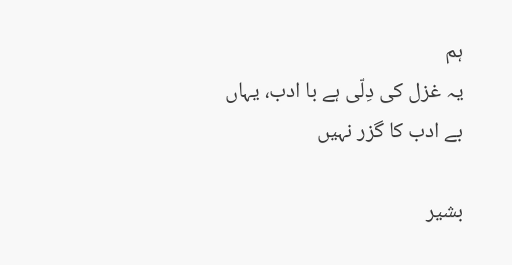ہم
یہ غزل کی دِلّی ہے با ادب، یہاں بے ادب کا گزر نہیں

بشیر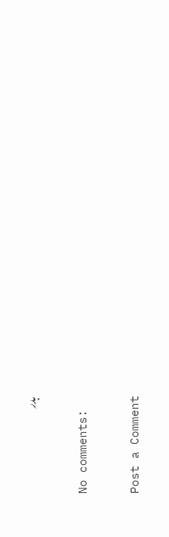بدر

No comments:

Post a Comment